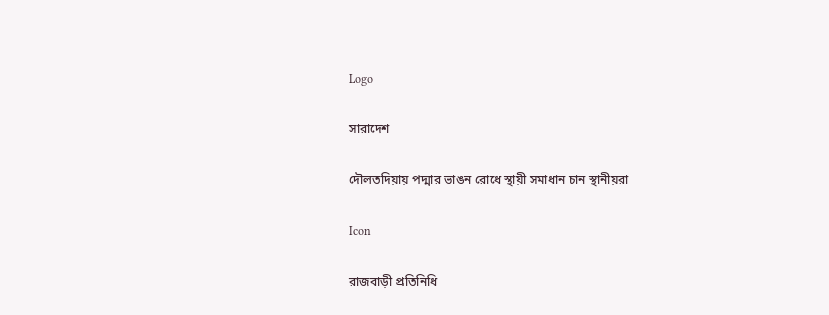Logo

সারাদেশ

দৌলতদিয়ায় পদ্মার ভাঙন রোধে স্থায়ী সমাধান চান স্থানীয়রা

Icon

রাজবাড়ী প্রতিনিধি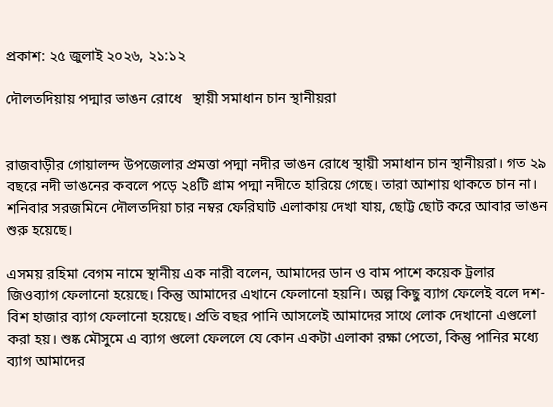প্রকাশ: ২৫ জুলাই ২০২৬, ২১:১২

দৌলতদিয়ায় পদ্মার ভাঙন রোধে   স্থায়ী সমাধান চান স্থানীয়রা


রাজবাড়ীর গোয়ালন্দ উপজেলার প্রমত্তা পদ্মা নদীর ভাঙন রোধে স্থায়ী সমাধান চান স্থানীয়রা। গত ২৯ বছরে নদী ভাঙনের কবলে পড়ে ২৪টি গ্রাম পদ্মা নদীতে হারিয়ে গেছে। তারা আশায় থাকতে চান না। শনিবার সরজমিনে দৌলতদিয়া চার নম্বর ফেরিঘাট এলাকায় দেখা যায়, ছোট্ট ছোট করে আবার ভাঙন শুরু হয়েছে।

এসময় রহিমা বেগম নামে স্থানীয় এক নারী বলেন, আমাদের ডান ও বাম পাশে কয়েক ট্রলার জিওব্যাগ ফেলানো হয়েছে। কিন্তু আমাদের এখানে ফেলানো হয়নি। অল্প কিছু ব্যাগ ফেলেই বলে দশ-বিশ হাজার ব্যাগ ফেলানো হয়েছে। প্রতি বছর পানি আসলেই আমাদের সাথে লোক দেখানো এগুলো করা হয়। শুষ্ক মৌসুমে এ ব্যাগ গুলো ফেললে যে কোন একটা এলাকা রক্ষা পেতো, কিন্তু পানির মধ্যে ব্যাগ আমাদের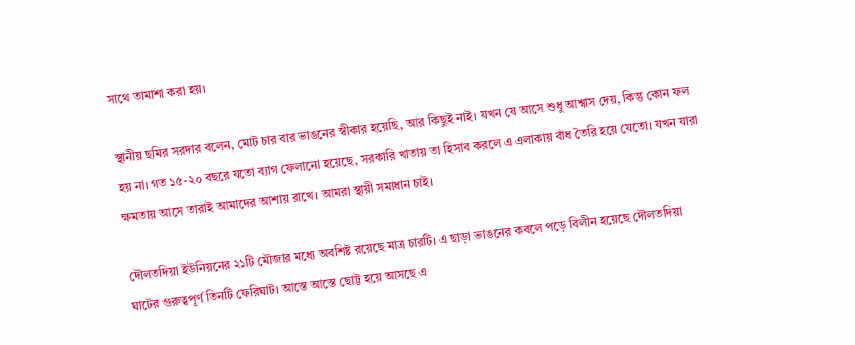সাথে তামাশা করা হয়।

স্থানীয় ছমির সরদার বলেন, মোট চার বার ভাঙনের স্বীকার হয়েছি, আর কিছুই নাই। যখন যে আসে শুধু আশ্বাস দেয়, কিন্তু কোন ফল হয় না। গত ১৫-২০ বছরে যতো ব্যাগ ফেলানো হয়েছে, সরকারি খাতায় তা হিসাব করলে এ এলাকায় বাঁধ তৈরি হয়ে যেতো। যখন যারা ক্ষমতায় আসে তারাই আমাদের আশায় রাখে। আমরা স্থায়ী সমাধান চাই।

দৌলতদিয়া ইউনিয়নের ২১টি মৌজার মধ্যে অবশিষ্ট রয়েছে মাত্র চারটি। এ ছাড়া ভাঙনের কবলে পড়ে বিলীন হয়েছে দৌলতদিয়া ঘাটের গুরুত্বপূর্ণ তিনটি ফেরিঘাট। আস্তে আস্তে ছোট্ট হয়ে আসছে এ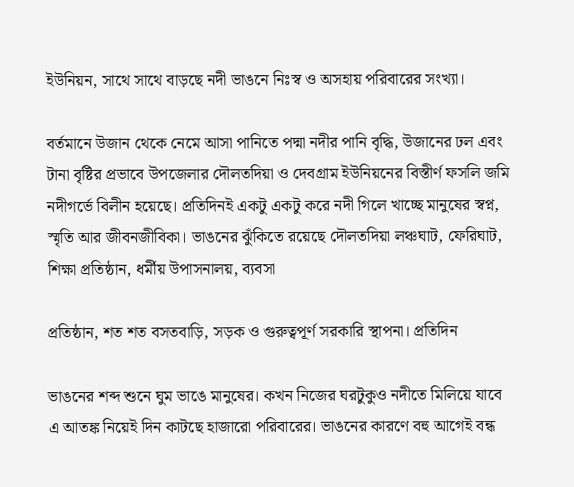ইউনিয়ন, সাথে সাথে বাড়ছে নদী ভাঙনে নিঃস্ব ও অসহায় পরিবারের সংখ্যা।

বর্তমানে উজান থেকে নেমে আসা পানিতে পদ্মা নদীর পানি বৃদ্ধি, উজানের ঢল এবং টানা বৃষ্টির প্রভাবে উপজেলার দৌলতদিয়া ও দেবগ্রাম ইউনিয়নের বিস্তীর্ণ ফসলি জমি নদীগর্ভে বিলীন হয়েছে। প্রতিদিনই একটু একটু করে নদী গিলে খাচ্ছে মানুষের স্বপ্ন, স্মৃতি আর জীবনজীবিকা। ভাঙনের ঝুঁকিতে রয়েছে দৌলতদিয়া লঞ্চঘাট, ফেরিঘাট, শিক্ষা প্রতিষ্ঠান, ধর্মীয় উপাসনালয়, ব্যবসা

প্রতিষ্ঠান, শত শত বসতবাড়ি, সড়ক ও গুরুত্বপূর্ণ সরকারি স্থাপনা। প্রতিদিন

ভাঙনের শব্দ শুনে ঘুম ভাঙে মানুষের। কখন নিজের ঘরটুকুও নদীতে মিলিয়ে যাবে এ আতঙ্ক নিয়েই দিন কাটছে হাজারো পরিবারের। ভাঙনের কারণে বহু আগেই বন্ধ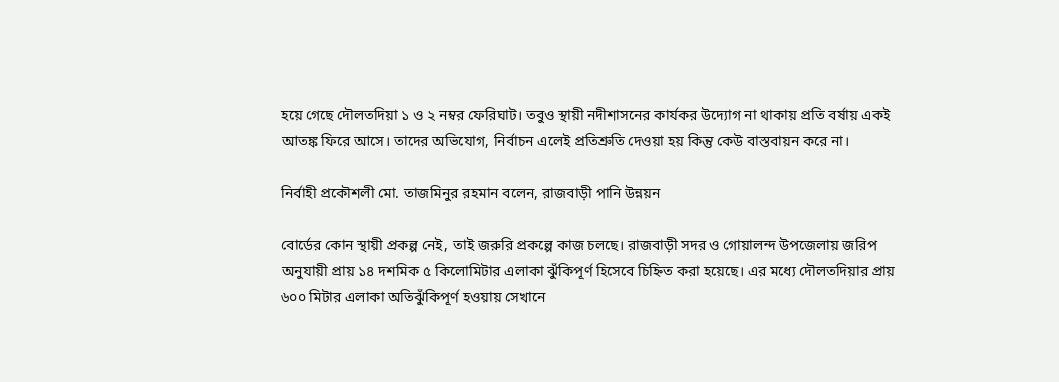হয়ে গেছে দৌলতদিয়া ১ ও ২ নম্বর ফেরিঘাট। তবুও স্থায়ী নদীশাসনের কার্যকর উদ্যোগ না থাকায় প্রতি বর্ষায় একই আতঙ্ক ফিরে আসে। তাদের অভিযোগ, নির্বাচন এলেই প্রতিশ্রুতি দেওয়া হয় কিন্তু কেউ বাস্তবায়ন করে না।

নির্বাহী প্রকৌশলী মো. তাজমিনুর রহমান বলেন, রাজবাড়ী পানি উন্নয়ন

বোর্ডের কোন স্থায়ী প্রকল্প নেই, তাই জরুরি প্রকল্পে কাজ চলছে। রাজবাড়ী সদর ও গোয়ালন্দ উপজেলায় জরিপ অনুযায়ী প্রায় ১৪ দশমিক ৫ কিলোমিটার এলাকা ঝুঁকিপূর্ণ হিসেবে চিহ্নিত করা হয়েছে। এর মধ্যে দৌলতদিয়ার প্রায় ৬০০ মিটার এলাকা অতিঝুঁকিপূর্ণ হওয়ায় সেখানে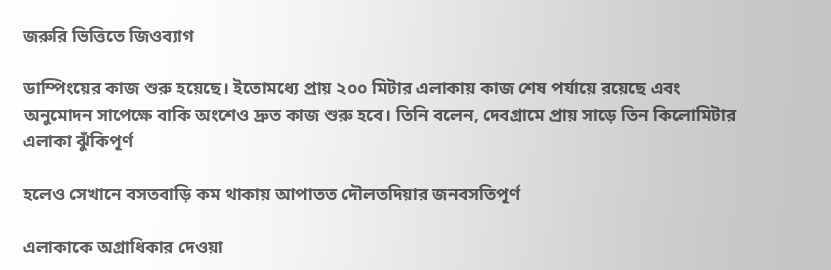জরুরি ভিত্তিতে জিওব্যাগ

ডাম্পিংয়ের কাজ শুরু হয়েছে। ইতোমধ্যে প্রায় ২০০ মিটার এলাকায় কাজ শেষ পর্যায়ে রয়েছে এবং অনুমোদন সাপেক্ষে বাকি অংশেও দ্রুত কাজ শুরু হবে। তিনি বলেন, দেবগ্রামে প্রায় সাড়ে তিন কিলোমিটার এলাকা ঝুঁকিপূর্ণ

হলেও সেখানে বসতবাড়ি কম থাকায় আপাতত দৌলতদিয়ার জনবসতিপূর্ণ

এলাকাকে অগ্রাধিকার দেওয়া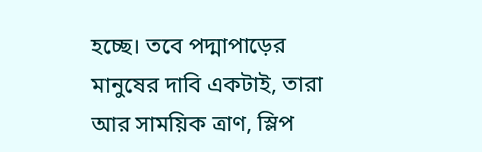হচ্ছে। তবে পদ্মাপাড়ের মানুষের দাবি একটাই, তারা আর সাময়িক ত্রাণ, স্লিপ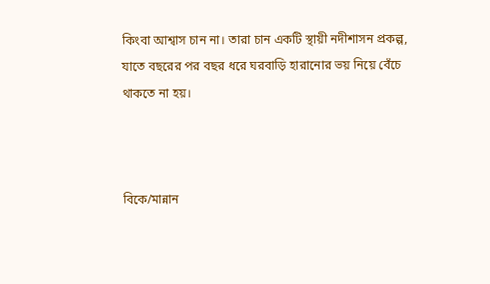কিংবা আশ্বাস চান না। তারা চান একটি স্থায়ী নদীশাসন প্রকল্প, যাতে বছরের পর বছর ধরে ঘরবাড়ি হারানোর ভয় নিয়ে বেঁচে থাকতে না হয়।



বিকে/মান্নান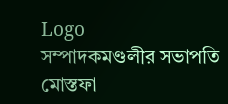Logo
সম্পাদকমণ্ডলীর সভাপতি মোস্তফা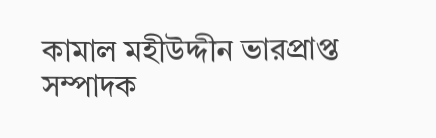কামাল মহীউদ্দীন ভারপ্রাপ্ত সম্পাদক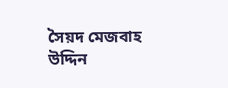সৈয়দ মেজবাহ উদ্দিন